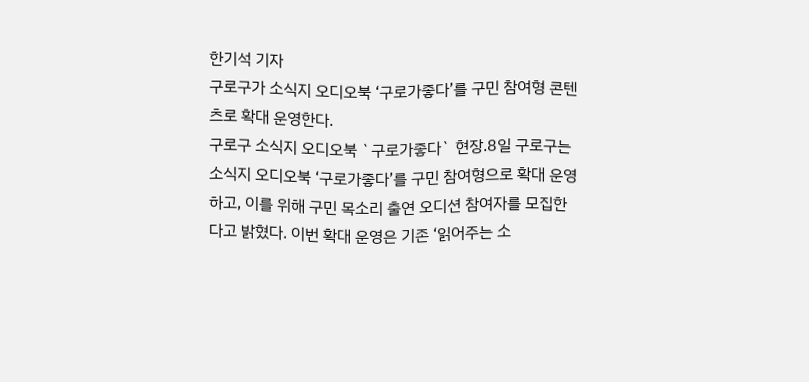한기석 기자
구로구가 소식지 오디오북 ‘구로가좋다’를 구민 참여형 콘텐츠로 확대 운영한다.
구로구 소식지 오디오북 `구로가좋다` 현장.8일 구로구는 소식지 오디오북 ‘구로가좋다’를 구민 참여형으로 확대 운영하고, 이를 위해 구민 목소리 출연 오디션 참여자를 모집한다고 밝혔다. 이번 확대 운영은 기존 ‘읽어주는 소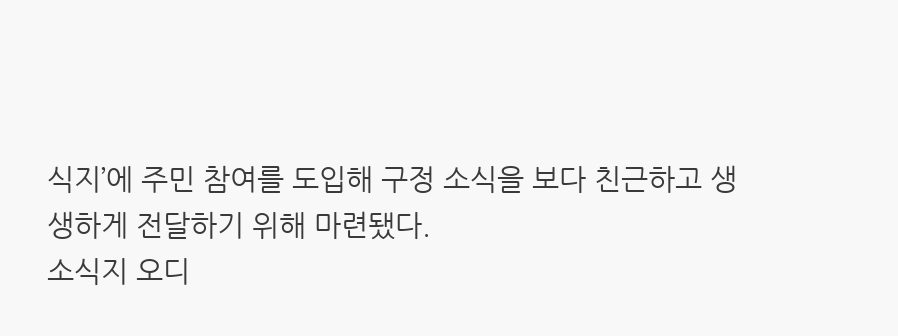식지’에 주민 참여를 도입해 구정 소식을 보다 친근하고 생생하게 전달하기 위해 마련됐다.
소식지 오디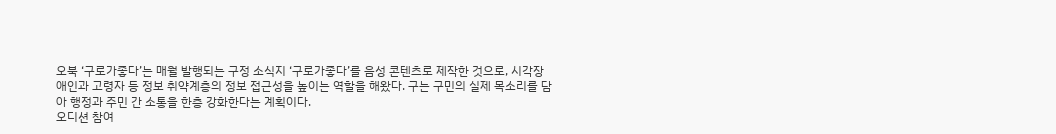오북 ‘구로가좋다’는 매월 발행되는 구정 소식지 ‘구로가좋다’를 음성 콘텐츠로 제작한 것으로, 시각장애인과 고령자 등 정보 취약계층의 정보 접근성을 높이는 역할을 해왔다. 구는 구민의 실제 목소리를 담아 행정과 주민 간 소통을 한층 강화한다는 계획이다.
오디션 참여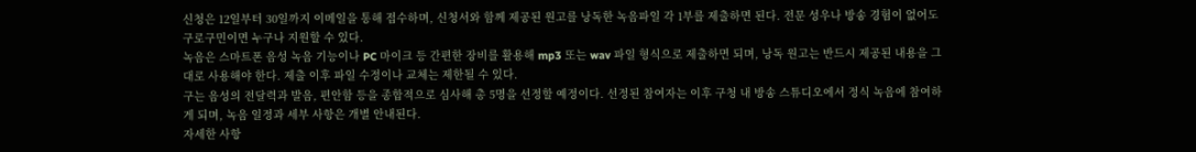신청은 12일부터 30일까지 이메일을 통해 접수하며, 신청서와 함께 제공된 원고를 낭독한 녹음파일 각 1부를 제출하면 된다. 전문 성우나 방송 경험이 없어도 구로구민이면 누구나 지원할 수 있다.
녹음은 스마트폰 음성 녹음 기능이나 PC 마이크 등 간편한 장비를 활용해 mp3 또는 wav 파일 형식으로 제출하면 되며, 낭독 원고는 반드시 제공된 내용을 그대로 사용해야 한다. 제출 이후 파일 수정이나 교체는 제한될 수 있다.
구는 음성의 전달력과 발음, 편안함 등을 종합적으로 심사해 총 5명을 선정할 예정이다. 선정된 참여자는 이후 구청 내 방송 스튜디오에서 정식 녹음에 참여하게 되며, 녹음 일정과 세부 사항은 개별 안내된다.
자세한 사항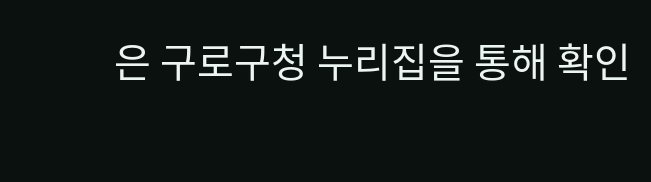은 구로구청 누리집을 통해 확인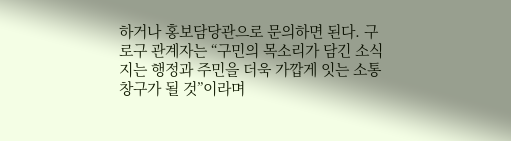하거나 홍보담당관으로 문의하면 된다. 구로구 관계자는 “구민의 목소리가 담긴 소식지는 행정과 주민을 더욱 가깝게 잇는 소통 창구가 될 것”이라며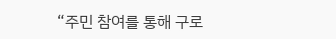“주민 참여를 통해 구로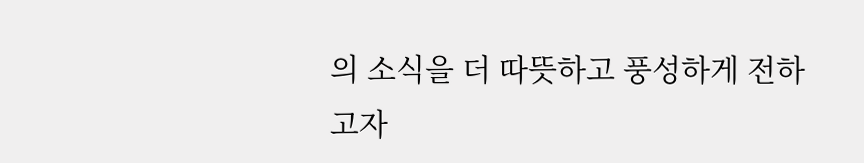의 소식을 더 따뜻하고 풍성하게 전하고자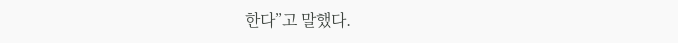한다”고 말했다.